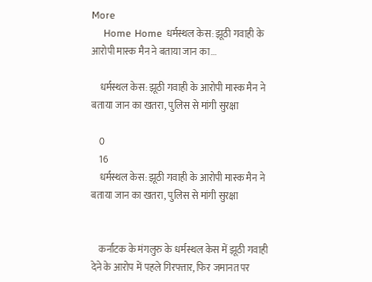More
    Home Home धर्मस्थल केस: झूठी गवाही के आरोपी मास्क मैन ने बताया जान का...

    धर्मस्थल केस: झूठी गवाही के आरोपी मास्क मैन ने बताया जान का खतरा, पुलिस से मांगी सुरक्षा

    0
    16
    धर्मस्थल केस: झूठी गवाही के आरोपी मास्क मैन ने बताया जान का खतरा, पुलिस से मांगी सुरक्षा


    कर्नाटक के मंगलुरु के धर्मस्थल केस में झूठी गवाही देने के आरोप में पहले गिरफ्तार, फिर जमानत पर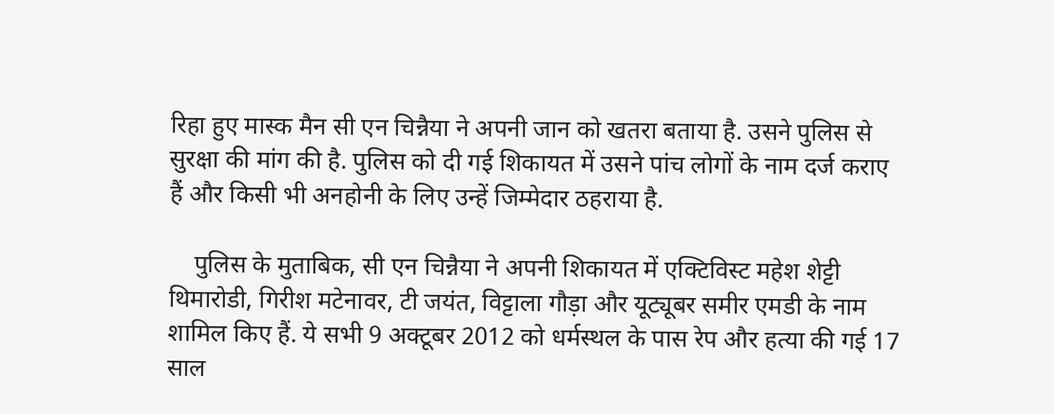रिहा हुए मास्क मैन सी एन चिन्नैया ने अपनी जान को खतरा बताया है. उसने पुलिस से सुरक्षा की मांग की है. पुलिस को दी गई शिकायत में उसने पांच लोगों के नाम दर्ज कराए हैं और किसी भी अनहोनी के लिए उन्हें जिम्मेदार ठहराया है.

    पुलिस के मुताबिक, सी एन चिन्नैया ने अपनी शिकायत में एक्टिविस्ट महेश शेट्टी थिमारोडी, गिरीश मटेनावर, टी जयंत, विट्टाला गौड़ा और यूट्यूबर समीर एमडी के नाम शामिल किए हैं. ये सभी 9 अक्टूबर 2012 को धर्मस्थल के पास रेप और हत्या की गई 17 साल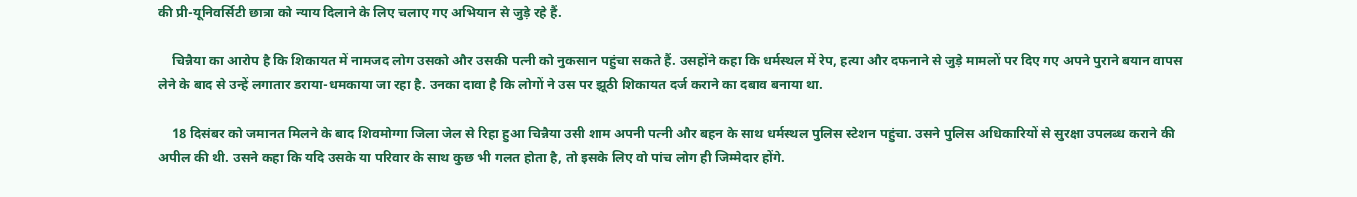की प्री-यूनिवर्सिटी छात्रा को न्याय दिलाने के लिए चलाए गए अभियान से जुड़े रहे हैं.

    चिन्नैया का आरोप है कि शिकायत में नामजद लोग उसको और उसकी पत्नी को नुकसान पहुंचा सकते हैं. उसहोंने कहा कि धर्मस्थल में रेप, हत्या और दफनाने से जुड़े मामलों पर दिए गए अपने पुराने बयान वापस लेने के बाद से उन्हें लगातार डराया-धमकाया जा रहा है. उनका दावा है कि लोगों ने उस पर झूठी शिकायत दर्ज कराने का दबाव बनाया था.

    18 दिसंबर को जमानत मिलने के बाद शिवमोग्गा जिला जेल से रिहा हुआ चिन्नैया उसी शाम अपनी पत्नी और बहन के साथ धर्मस्थल पुलिस स्टेशन पहुंचा. उसने पुलिस अधिकारियों से सुरक्षा उपलब्ध कराने की अपील की थी. उसने कहा कि यदि उसके या परिवार के साथ कुछ भी गलत होता है, तो इसके लिए वो पांच लोग ही जिम्मेदार होंगे.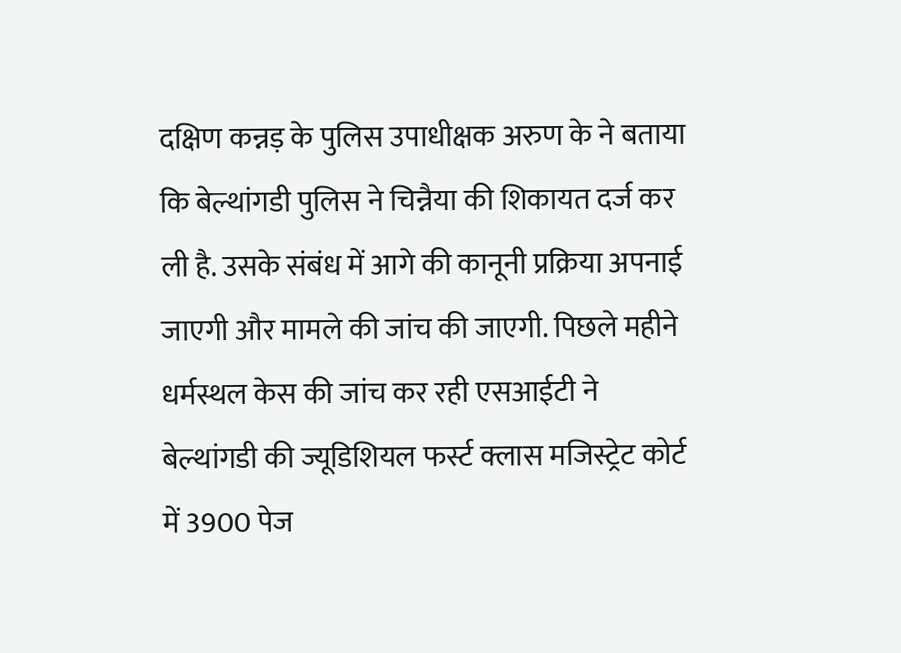दक्षिण कन्नड़ के पुलिस उपाधीक्षक अरुण के ने बताया कि बेल्थांगडी पुलिस ने चिन्नैया की शिकायत दर्ज कर ली है. उसके संबंध में आगे की कानूनी प्रक्रिया अपनाई जाएगी और मामले की जांच की जाएगी. पिछले महीने धर्मस्थल केस की जांच कर रही एसआईटी ने बेल्थांगडी की ज्यूडिशियल फर्स्ट क्लास मजिस्ट्रेट कोर्ट में 3900 पेज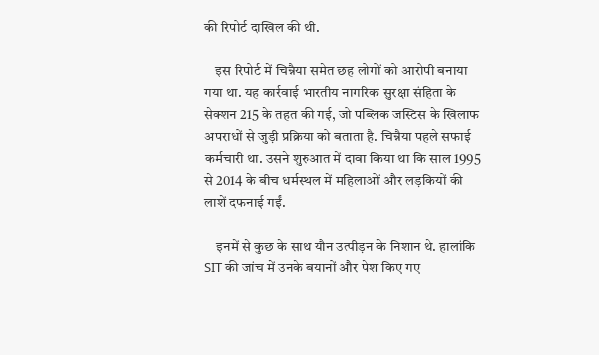की रिपोर्ट दाखिल की थी.

    इस रिपोर्ट में चिन्नैया समेत छह लोगों को आरोपी बनाया गया था. यह कार्रवाई भारतीय नागरिक सुरक्षा संहिता के सेक्शन 215 के तहत की गई, जो पब्लिक जस्टिस के खिलाफ अपराधों से जुड़ी प्रक्रिया को बताता है. चिन्नैया पहले सफाई कर्मचारी था. उसने शुरुआत में दावा किया था कि साल 1995 से 2014 के बीच धर्मस्थल में महिलाओं और लड़कियों की लाशें दफनाई गईं.

    इनमें से कुछ के साथ यौन उत्पीड़न के निशान थे. हालांकि SIT की जांच में उनके बयानों और पेश किए गए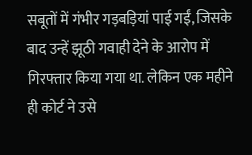सबूतों में गंभीर गड़बड़ियां पाई गईं, जिसके बाद उन्हें झूठी गवाही देने के आरोप में गिरफ्तार किया गया था. लेकिन एक महीने ही कोर्ट ने उसे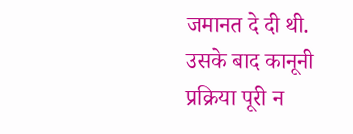जमानत दे दी थी. उसके बाद कानूनी प्रक्रिया पूरी न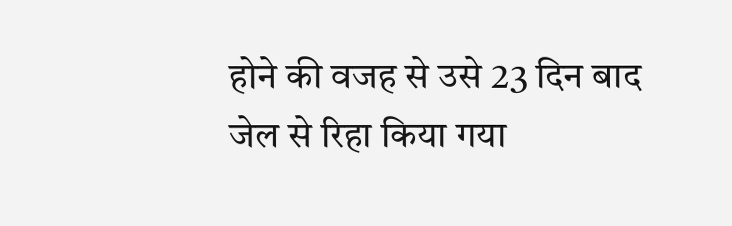होने की वजह से उसे 23 दिन बाद जेल से रिहा किया गया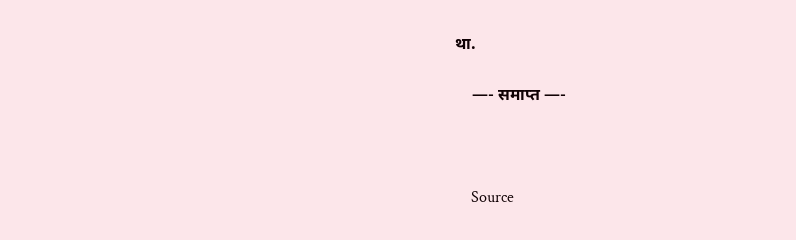था.

    —- समाप्त —-



    Source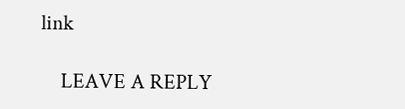link

    LEAVE A REPLY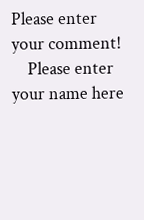Please enter your comment!
    Please enter your name here